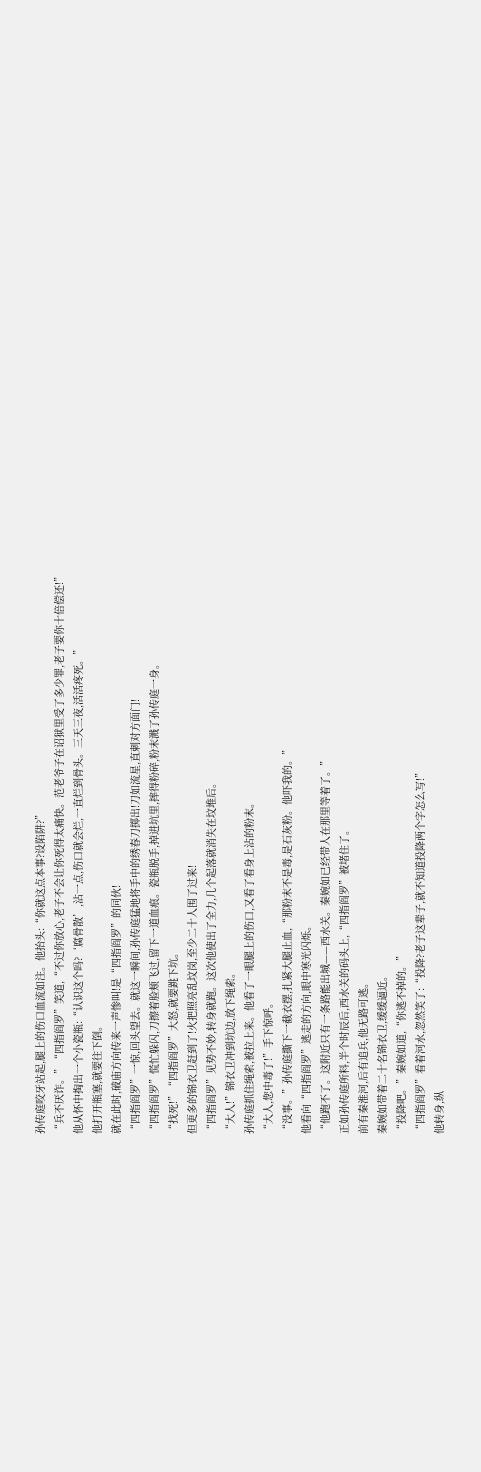孙传庭咬牙站起,腿上的伤口血流如注。他抬头:“你就这点本事?设陷阱?”
“兵不厌诈。”“四指阎罗”笑道,“不过你放心,老子不会让你死得太痛快。范老爷子在诏狱里受了多少罪,老子要你十倍偿还!”
他从怀中掏出一个小瓷瓶:“认识这个吗?‘腐骨散’,沾一点,伤口就会烂,一直烂到骨头。三天三夜,活活疼死。”
他打开瓶塞,就要往下倒。
就在此时,破庙方向传来一声惨叫!是“四指阎罗”的同伙!
“四指阎罗”一惊,回头望去。就这一瞬间,孙传庭猛地将手中的绣春刀掷出!刀如流星,直刺对方面门!
“四指阎罗”慌忙躲闪,刀擦着脸颊飞过,留下一道血痕。瓷瓶脱手,掉进坑里,摔得粉碎,粉末溅了孙传庭一身。
“找死!”“四指阎罗”大怒,就要跳下坑。
但更多的锦衣卫赶到了!火把照亮乱坟岗,至少二十人围了过来!
“四指阎罗”见势不妙,转身就跑。这次他使出了全力,几个起落就消失在坟堆后。
“大人!”锦衣卫冲到坑边,放下绳索。
孙传庭抓住绳索,被拉上来。他看了一眼腿上的伤口,又看了看身上沾的粉末。
“大人,您中毒了!”手下惊呼。
“没事。”孙传庭撕下一截衣摆,扎紧大腿止血,“那粉末不是毒,是石灰粉。他吓我的。”
他看向“四指阎罗”逃走的方向,眼中寒光闪烁。
“他跑不了。这附近只有一条路能出城——西水关。秦婉如已经带人在那里等着了。”
正如孙传庭所料,半个时辰后,西水关的码头上,“四指阎罗”被堵住了。
前有秦淮河,后有追兵,他无路可逃。
秦婉如带着二十名锦衣卫,缓缓逼近。
“投降吧。”秦婉如道,“你逃不掉的。”
“四指阎罗”看着河水,忽然笑了:“投降?老子这辈子,就不知道投降两个字怎么写!”
他转身,纵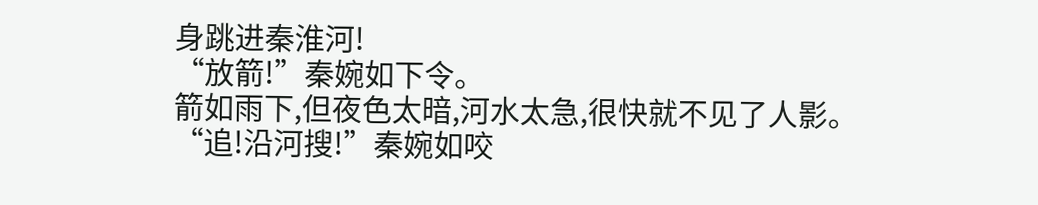身跳进秦淮河!
“放箭!”秦婉如下令。
箭如雨下,但夜色太暗,河水太急,很快就不见了人影。
“追!沿河搜!”秦婉如咬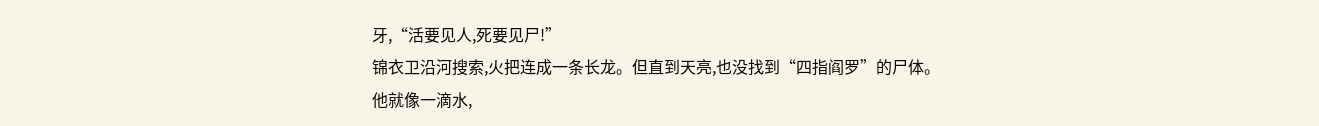牙,“活要见人,死要见尸!”
锦衣卫沿河搜索,火把连成一条长龙。但直到天亮,也没找到“四指阎罗”的尸体。
他就像一滴水,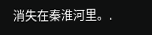消失在秦淮河里。.